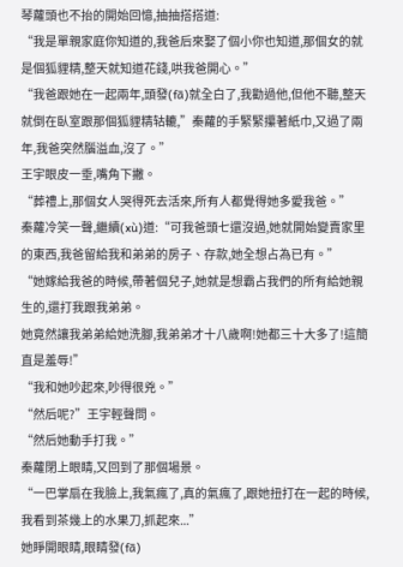琴蘿頭也不抬的開始回憶,抽抽搭搭道:
“我是單親家庭你知道的,我爸后來娶了個小你也知道,那個女的就是個狐貍精,整天就知道花錢,哄我爸開心。”
“我爸跟她在一起兩年,頭發(fā)就全白了,我勸過他,但他不聽,整天就倒在臥室跟那個狐貍精轱轆,”秦蘿的手緊緊攥著紙巾,又過了兩年,我爸突然腦溢血,沒了。”
王宇眼皮一垂,嘴角下撇。
“葬禮上,那個女人哭得死去活來,所有人都覺得她多愛我爸。”
秦蘿冷笑一聲,繼續(xù)道:“可我爸頭七還沒過,她就開始變賣家里的東西,我爸留給我和弟弟的房子、存款,她全想占為已有。”
“她嫁給我爸的時候,帶著個兒子,她就是想霸占我們的所有給她親生的,還打我跟我弟弟。
她竟然讓我弟弟給她洗腳,我弟弟才十八歲啊!她都三十大多了!這簡直是羞辱!”
“我和她吵起來,吵得很兇。”
“然后呢?”王宇輕聲問。
“然后她動手打我。”
秦蘿閉上眼睛,又回到了那個場景。
“一巴掌扇在我臉上,我氣瘋了,真的氣瘋了,跟她扭打在一起的時候,我看到茶幾上的水果刀,抓起來...”
她睜開眼睛,眼睛發(fā)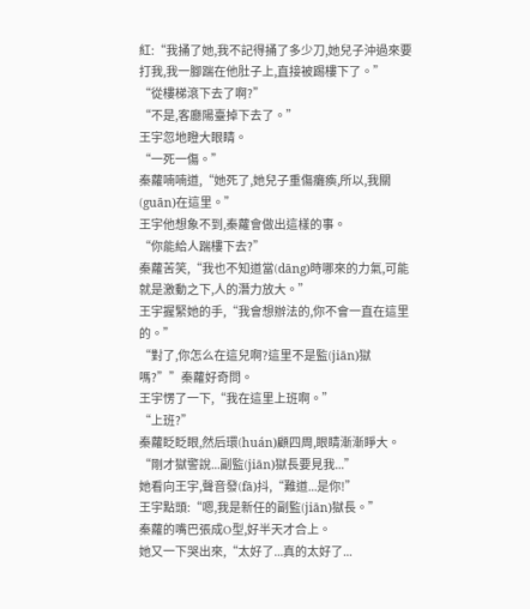紅:“我捅了她,我不記得捅了多少刀,她兒子沖過來要打我,我一腳踹在他肚子上,直接被踢樓下了。”
“從樓梯滾下去了啊?”
“不是,客廳陽臺掉下去了。”
王宇忽地瞪大眼睛。
“一死一傷。”
秦蘿喃喃道,“她死了,她兒子重傷癱瘓,所以,我關(guān)在這里。”
王宇他想象不到,秦蘿會做出這樣的事。
“你能給人踹樓下去?”
秦蘿苦笑,“我也不知道當(dāng)時哪來的力氣,可能就是激動之下,人的潛力放大。”
王宇握緊她的手,“我會想辦法的,你不會一直在這里的。”
“對了,你怎么在這兒啊?這里不是監(jiān)獄嗎?””秦蘿好奇問。
王宇愣了一下,“我在這里上班啊。”
“上班?”
秦蘿眨眨眼,然后環(huán)顧四周,眼睛漸漸睜大。
“剛才獄警說...副監(jiān)獄長要見我...”
她看向王宇,聲音發(fā)抖,“難道...是你!”
王宇點頭:“嗯,我是新任的副監(jiān)獄長。”
秦蘿的嘴巴張成O型,好半天才合上。
她又一下哭出來,“太好了...真的太好了...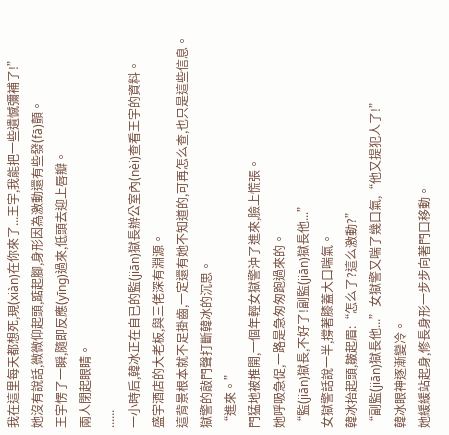我在這里每天都想死,現(xiàn)在你來了...王宇,我能把一些遺憾彌補了!”
她沒有說話,微微仰起頭,踮起腳,身形因為激動還有些發(fā)顫。
王宇愣了一瞬,隨即反應(yīng)過來,低頭去迎上唇瓣。
兩人閉起眼睛。
......
一小時后,韓冰正在自已的監(jiān)獄長辦公室內(nèi)查看王宇的資料。
盛宇酒店的大老板,與三佬深有淵源。
這背景根本就不足掛齒,一定還有她不知道的,可再怎么查,也只是這些信息。
獄警的敲門聲打斷韓冰的沉思。
“進來。”
門猛地被推開,一個年輕女獄警沖了進來,臉上慌張。
她呼吸急促,一路是急匆匆跑過來的。
“監(jiān)獄長,不好了!副監(jiān)獄長他...”
女獄警話說一半,撐著膝蓋大口喘氣。
韓冰抬起頭,皺起眉:“怎么了?這么激動?”
“副監(jiān)獄長他...”女獄警又喘了幾口氣,“他又提犯人了!”
韓冰眼神逐漸變冷。
她緩緩站起身,修長身形一步步向著門口移動。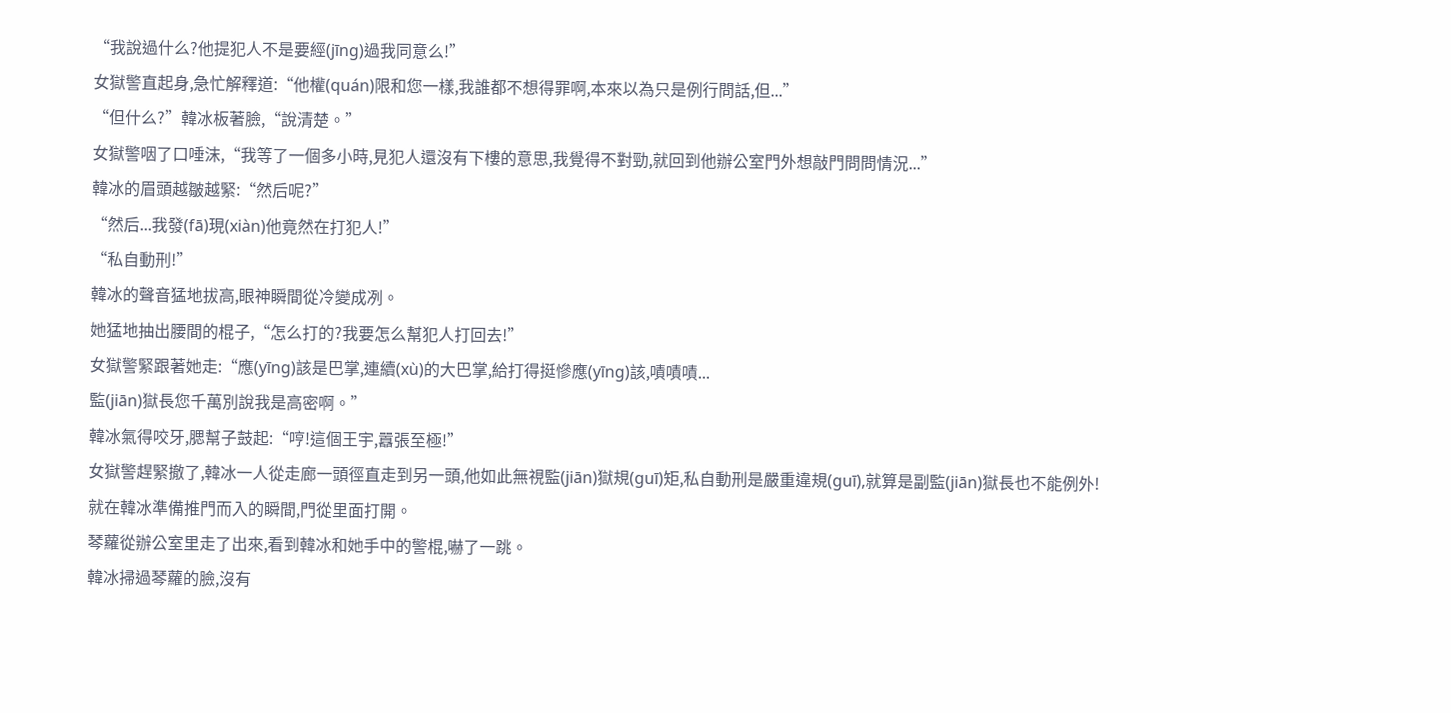“我說過什么?他提犯人不是要經(jīng)過我同意么!”
女獄警直起身,急忙解釋道:“他權(quán)限和您一樣,我誰都不想得罪啊,本來以為只是例行問話,但...”
“但什么?”韓冰板著臉,“說清楚。”
女獄警咽了口唾沫,“我等了一個多小時,見犯人還沒有下樓的意思,我覺得不對勁,就回到他辦公室門外想敲門問問情況...”
韓冰的眉頭越皺越緊:“然后呢?”
“然后...我發(fā)現(xiàn)他竟然在打犯人!”
“私自動刑!”
韓冰的聲音猛地拔高,眼神瞬間從冷變成冽。
她猛地抽出腰間的棍子,“怎么打的?我要怎么幫犯人打回去!”
女獄警緊跟著她走:“應(yīng)該是巴掌,連續(xù)的大巴掌,給打得挺慘應(yīng)該,嘖嘖嘖...
監(jiān)獄長您千萬別說我是高密啊。”
韓冰氣得咬牙,腮幫子鼓起:“哼!這個王宇,囂張至極!”
女獄警趕緊撤了,韓冰一人從走廊一頭徑直走到另一頭,他如此無視監(jiān)獄規(guī)矩,私自動刑是嚴重違規(guī),就算是副監(jiān)獄長也不能例外!
就在韓冰準備推門而入的瞬間,門從里面打開。
琴蘿從辦公室里走了出來,看到韓冰和她手中的警棍,嚇了一跳。
韓冰掃過琴蘿的臉,沒有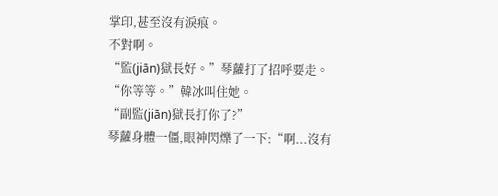掌印,甚至沒有淚痕。
不對啊。
“監(jiān)獄長好。”琴蘿打了招呼要走。
“你等等。”韓冰叫住她。
“副監(jiān)獄長打你了?”
琴蘿身體一僵,眼神閃爍了一下:“啊...沒有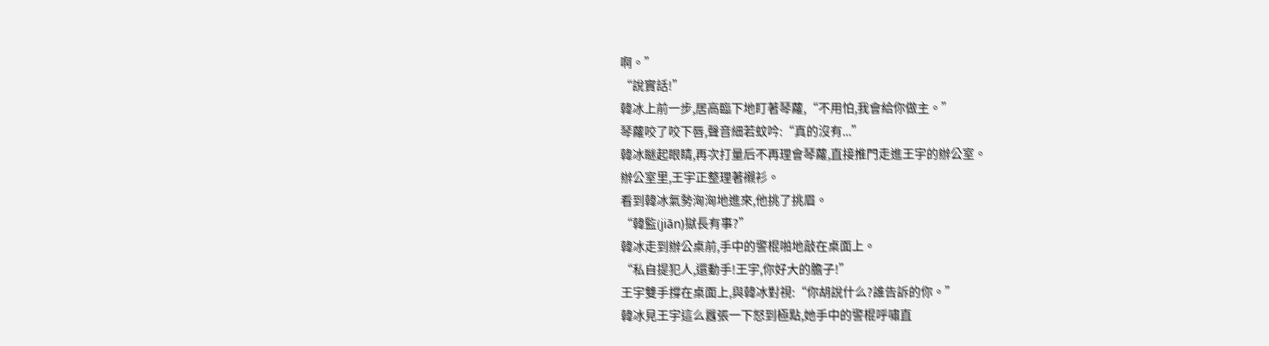啊。”
“說實話!”
韓冰上前一步,居高臨下地盯著琴蘿,“不用怕,我會給你做主。”
琴蘿咬了咬下唇,聲音細若蚊吟:“真的沒有...”
韓冰瞇起眼睛,再次打量后不再理會琴蘿,直接推門走進王宇的辦公室。
辦公室里,王宇正整理著襯衫。
看到韓冰氣勢洶洶地進來,他挑了挑眉。
“韓監(jiān)獄長有事?”
韓冰走到辦公桌前,手中的警棍啪地敲在桌面上。
“私自提犯人,還動手!王宇,你好大的膽子!”
王宇雙手撐在桌面上,與韓冰對視:“你胡說什么?誰告訴的你。”
韓冰見王宇這么囂張一下怒到極點,她手中的警棍呼嘯直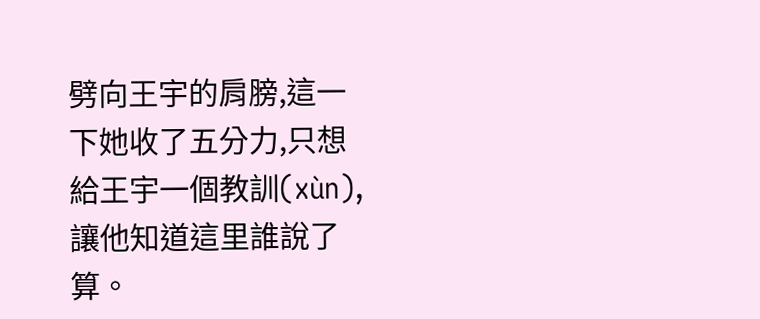劈向王宇的肩膀,這一下她收了五分力,只想給王宇一個教訓(xùn),讓他知道這里誰說了算。